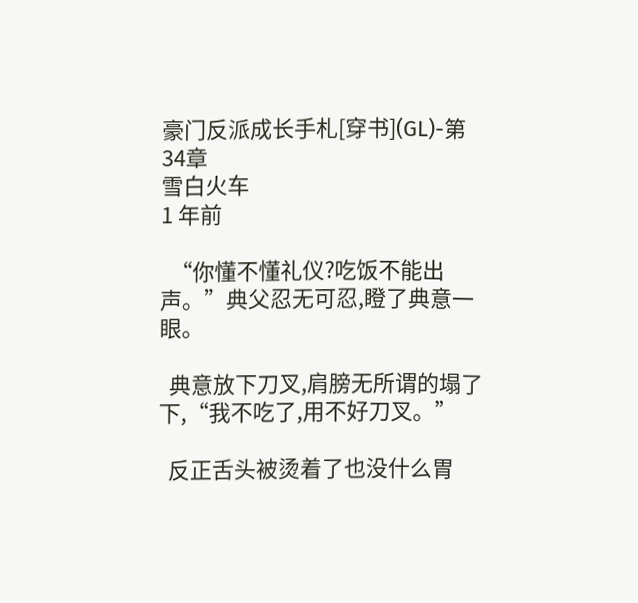豪门反派成长手札[穿书](GL)-第34章
雪白火车
1 年前

  “你懂不懂礼仪?吃饭不能出声。”典父忍无可忍,瞪了典意一眼。

  典意放下刀叉,肩膀无所谓的塌了下,“我不吃了,用不好刀叉。”

  反正舌头被烫着了也没什么胃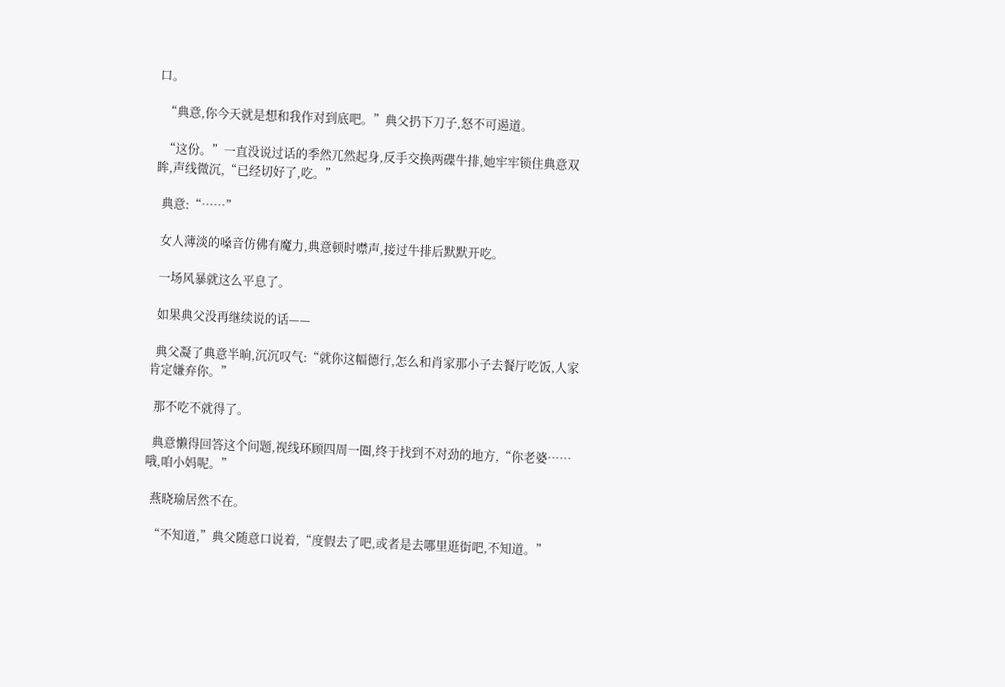口。

  “典意,你今天就是想和我作对到底吧。”典父扔下刀子,怒不可遏道。

  “这份。”一直没说过话的季然兀然起身,反手交换两碟牛排,她牢牢锁住典意双眸,声线微沉,“已经切好了,吃。”

  典意:“……”

  女人薄淡的嗓音仿佛有魔力,典意顿时噤声,接过牛排后默默开吃。

  一场风暴就这么平息了。

  如果典父没再继续说的话——

  典父凝了典意半晌,沉沉叹气:“就你这幅德行,怎么和肖家那小子去餐厅吃饭,人家肯定嫌弃你。”

  那不吃不就得了。

  典意懒得回答这个问题,视线环顾四周一圈,终于找到不对劲的地方,“你老婆……哦,咱小妈呢。”

  燕晓瑜居然不在。

  “不知道,”典父随意口说着,“度假去了吧,或者是去哪里逛街吧,不知道。”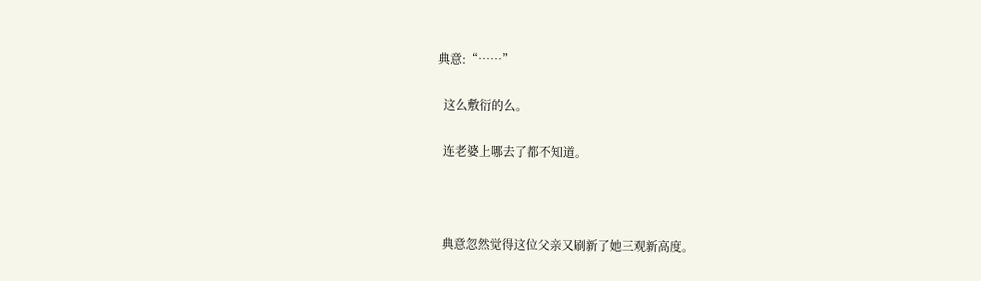典意:“……”

  这么敷衍的么。

  连老婆上哪去了都不知道。



  典意忽然觉得这位父亲又刷新了她三观新高度。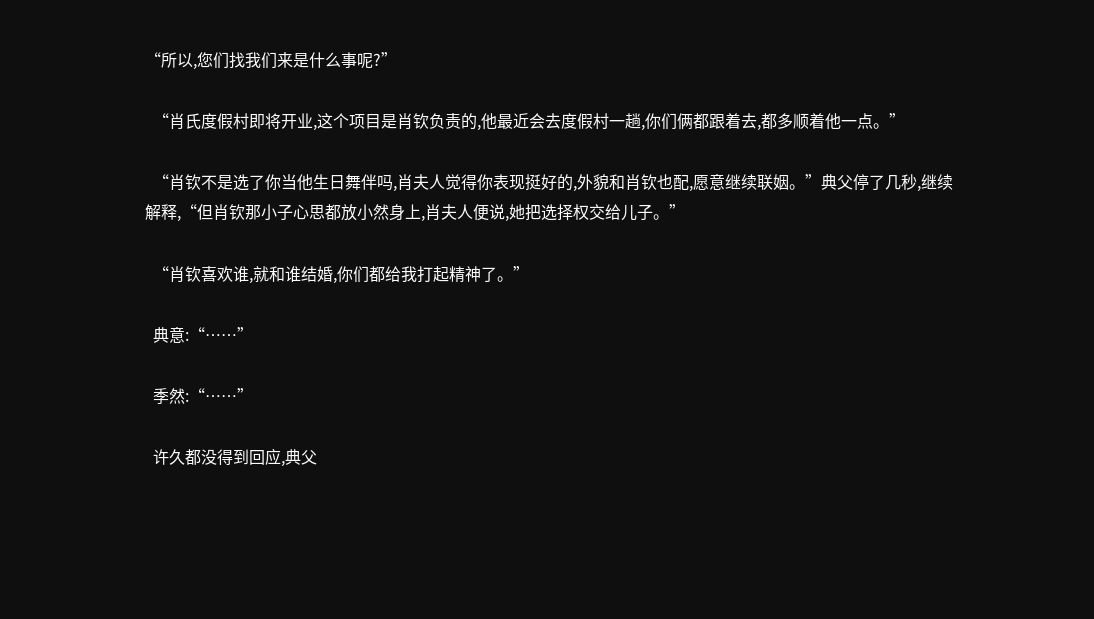“所以,您们找我们来是什么事呢?”

  “肖氏度假村即将开业,这个项目是肖钦负责的,他最近会去度假村一趟,你们俩都跟着去,都多顺着他一点。”

  “肖钦不是选了你当他生日舞伴吗,肖夫人觉得你表现挺好的,外貌和肖钦也配,愿意继续联姻。”典父停了几秒,继续解释,“但肖钦那小子心思都放小然身上,肖夫人便说,她把选择权交给儿子。”

  “肖钦喜欢谁,就和谁结婚,你们都给我打起精神了。”

  典意:“……”

  季然:“……”

  许久都没得到回应,典父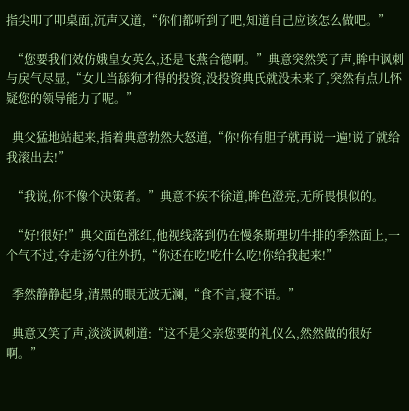指尖叩了叩桌面,沉声又道,“你们都听到了吧,知道自己应该怎么做吧。”

  “您要我们效仿娥皇女英么,还是飞燕合德啊。”典意突然笑了声,眸中讽刺与戾气尽显,“女儿当舔狗才得的投资,没投资典氏就没未来了,突然有点儿怀疑您的领导能力了呢。”

  典父猛地站起来,指着典意勃然大怒道,“你!你有胆子就再说一遍!说了就给我滚出去!”

  “我说,你不像个决策者。”典意不疾不徐道,眸色澄亮,无所畏惧似的。

  “好!很好!”典父面色涨红,他视线落到仍在慢条斯理切牛排的季然面上,一个气不过,夺走汤勺往外扔,“你还在吃!吃什么吃!你给我起来!”

  季然静静起身,清黑的眼无波无澜,“食不言,寝不语。”

  典意又笑了声,淡淡讽刺道:“这不是父亲您要的礼仪么,然然做的很好啊。”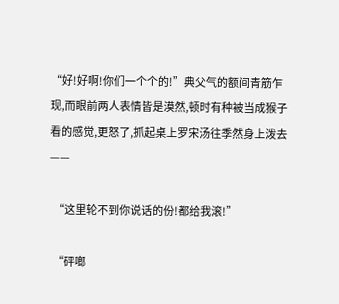“好!好啊!你们一个个的!”典父气的额间青筋乍现,而眼前两人表情皆是漠然,顿时有种被当成猴子看的感觉,更怒了,抓起桌上罗宋汤往季然身上泼去——

  “这里轮不到你说话的份!都给我滚!”

  “砰啷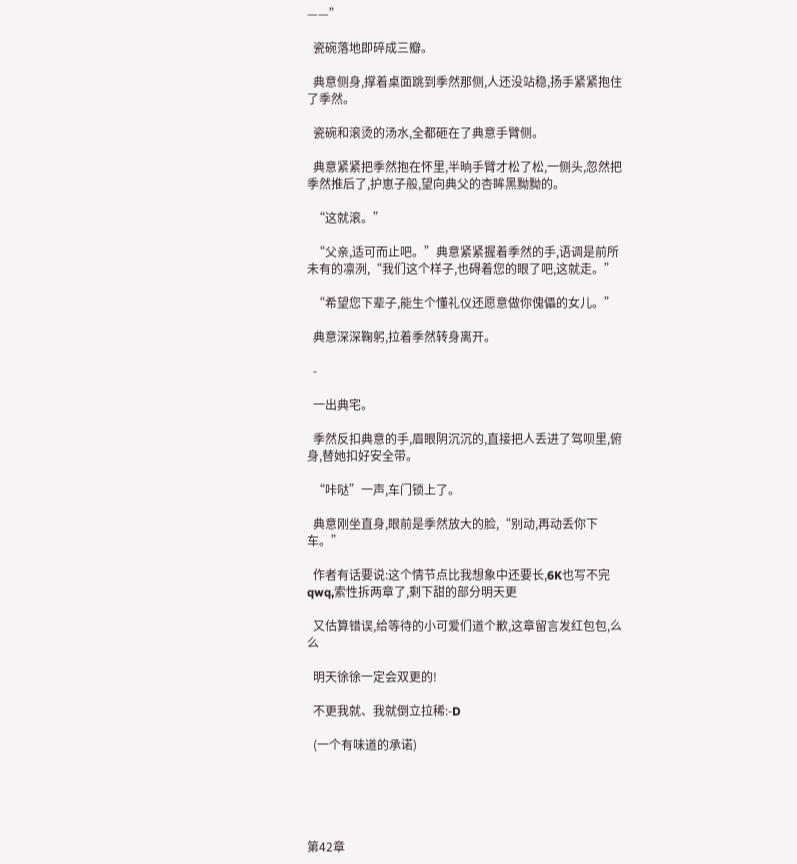——”

  瓷碗落地即碎成三瓣。

  典意侧身,撑着桌面跳到季然那侧,人还没站稳,扬手紧紧抱住了季然。

  瓷碗和滚烫的汤水,全都砸在了典意手臂侧。

  典意紧紧把季然抱在怀里,半晌手臂才松了松,一侧头,忽然把季然推后了,护崽子般,望向典父的杏眸黑黝黝的。

  “这就滚。”

  “父亲,适可而止吧。”典意紧紧握着季然的手,语调是前所未有的凛洌,“我们这个样子,也碍着您的眼了吧,这就走。”

  “希望您下辈子,能生个懂礼仪还愿意做你傀儡的女儿。”

  典意深深鞠躬,拉着季然转身离开。

  -

  一出典宅。

  季然反扣典意的手,眉眼阴沉沉的,直接把人丢进了驾呗里,俯身,替她扣好安全带。

  “咔哒”一声,车门锁上了。

  典意刚坐直身,眼前是季然放大的脸,“别动,再动丢你下车。”

  作者有话要说:这个情节点比我想象中还要长,6K也写不完qwq,索性拆两章了,剩下甜的部分明天更

  又估算错误,给等待的小可爱们道个歉,这章留言发红包包,么么

  明天徐徐一定会双更的!

  不更我就、我就倒立拉稀:-D

  (一个有味道的承诺)





第42章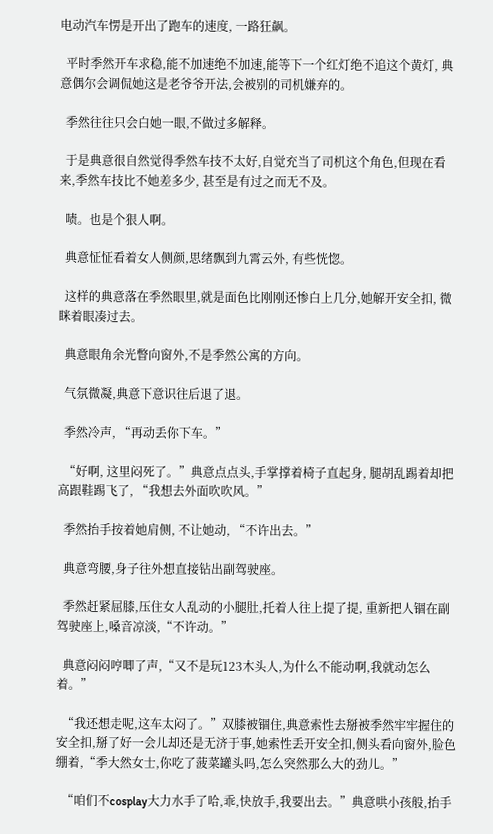电动汽车愣是开出了跑车的速度, 一路狂飙。

  平时季然开车求稳,能不加速绝不加速,能等下一个红灯绝不追这个黄灯, 典意偶尔会调侃她这是老爷爷开法,会被别的司机嫌弃的。

  季然往往只会白她一眼,不做过多解释。

  于是典意很自然觉得季然车技不太好,自觉充当了司机这个角色,但现在看来,季然车技比不她差多少, 甚至是有过之而无不及。

  啧。也是个狠人啊。

  典意怔怔看着女人侧颜,思绪飘到九霄云外, 有些恍惚。

  这样的典意落在季然眼里,就是面色比刚刚还惨白上几分,她解开安全扣, 微眯着眼凑过去。

  典意眼角余光瞥向窗外,不是季然公寓的方向。

  气氛微凝,典意下意识往后退了退。

  季然冷声, “再动丢你下车。”

  “好啊, 这里闷死了。”典意点点头,手掌撑着椅子直起身, 腿胡乱踢着却把高跟鞋踢飞了, “我想去外面吹吹风。”

  季然抬手按着她肩侧, 不让她动, “不许出去。”

  典意弯腰,身子往外想直接钻出副驾驶座。

  季然赶紧屈膝,压住女人乱动的小腿肚,托着人往上提了提, 重新把人锢在副驾驶座上,嗓音凉淡,“不许动。”

  典意闷闷哼唧了声,“又不是玩123木头人,为什么不能动啊,我就动怎么着。”

  “我还想走呢,这车太闷了。”双膝被锢住,典意索性去掰被季然牢牢握住的安全扣,掰了好一会儿却还是无济于事,她索性丢开安全扣,侧头看向窗外,脸色绷着,“季大然女士,你吃了菠菜罐头吗,怎么突然那么大的劲儿。”

  “咱们不cosplay大力水手了哈,乖,快放手,我要出去。”典意哄小孩般,抬手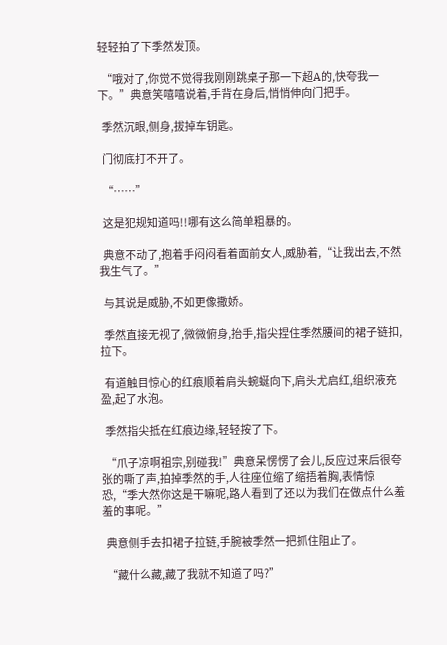轻轻拍了下季然发顶。

  “哦对了,你觉不觉得我刚刚跳桌子那一下超A的,快夸我一下。”典意笑嘻嘻说着,手背在身后,悄悄伸向门把手。

  季然沉眼,侧身,拔掉车钥匙。

  门彻底打不开了。

  “……”

  这是犯规知道吗!!哪有这么简单粗暴的。

  典意不动了,抱着手闷闷看着面前女人,威胁着,“让我出去,不然我生气了。”

  与其说是威胁,不如更像撒娇。

  季然直接无视了,微微俯身,抬手,指尖捏住季然腰间的裙子链扣,拉下。

  有道触目惊心的红痕顺着肩头蜿蜒向下,肩头尤启红,组织液充盈,起了水泡。

  季然指尖抵在红痕边缘,轻轻按了下。

  “爪子凉啊祖宗,别碰我!”典意呆愣愣了会儿,反应过来后很夸张的嘶了声,拍掉季然的手,人往座位缩了缩捂着胸,表情惊恐,“季大然你这是干嘛呢,路人看到了还以为我们在做点什么羞羞的事呢。”

  典意侧手去扣裙子拉链,手腕被季然一把抓住阻止了。

  “藏什么藏,藏了我就不知道了吗?”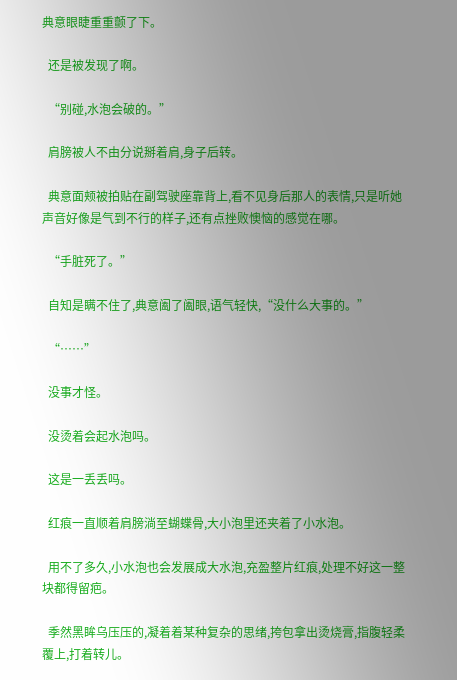典意眼睫重重颤了下。

  还是被发现了啊。

  “别碰,水泡会破的。”

  肩膀被人不由分说掰着肩,身子后转。

  典意面颊被拍贴在副驾驶座靠背上,看不见身后那人的表情,只是听她声音好像是气到不行的样子,还有点挫败懊恼的感觉在哪。

  “手脏死了。”

  自知是瞒不住了,典意阖了阖眼,语气轻快,“没什么大事的。”

  “……”

  没事才怪。

  没烫着会起水泡吗。

  这是一丢丢吗。

  红痕一直顺着肩膀淌至蝴蝶骨,大小泡里还夹着了小水泡。

  用不了多久,小水泡也会发展成大水泡,充盈整片红痕,处理不好这一整块都得留疤。

  季然黑眸乌压压的,凝着着某种复杂的思绪,挎包拿出烫烧膏,指腹轻柔覆上,打着转儿。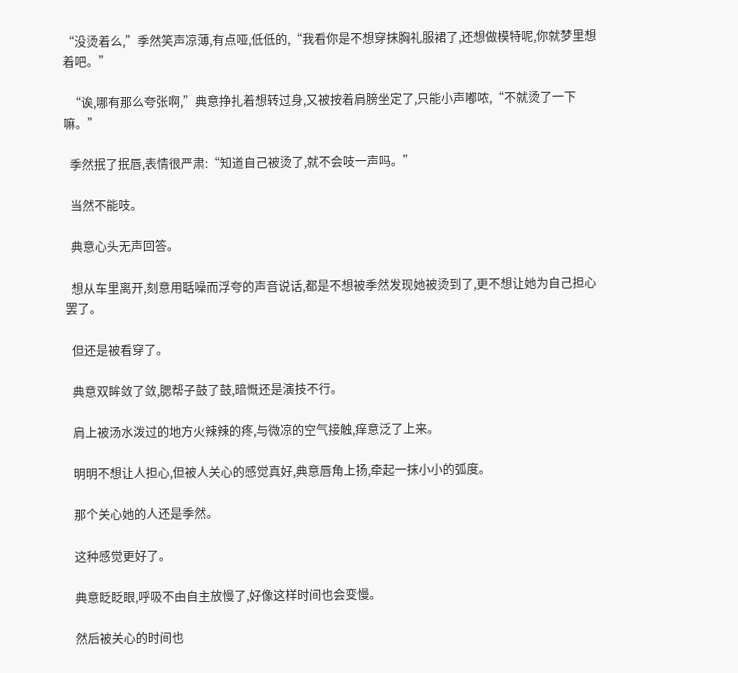“没烫着么,”季然笑声凉薄,有点哑,低低的,“我看你是不想穿抹胸礼服裙了,还想做模特呢,你就梦里想着吧。”

  “诶,哪有那么夸张啊,”典意挣扎着想转过身,又被按着肩膀坐定了,只能小声嘟哝,“不就烫了一下嘛。”

  季然抿了抿唇,表情很严肃:“知道自己被烫了,就不会吱一声吗。”

  当然不能吱。

  典意心头无声回答。

  想从车里离开,刻意用聒噪而浮夸的声音说话,都是不想被季然发现她被烫到了,更不想让她为自己担心罢了。

  但还是被看穿了。

  典意双眸敛了敛,腮帮子鼓了鼓,暗慨还是演技不行。

  肩上被汤水泼过的地方火辣辣的疼,与微凉的空气接触,痒意泛了上来。

  明明不想让人担心,但被人关心的感觉真好,典意唇角上扬,牵起一抹小小的弧度。

  那个关心她的人还是季然。

  这种感觉更好了。

  典意眨眨眼,呼吸不由自主放慢了,好像这样时间也会变慢。

  然后被关心的时间也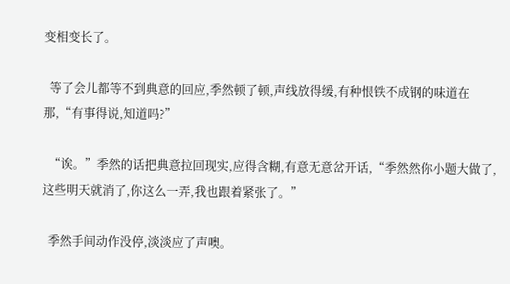变相变长了。

  等了会儿都等不到典意的回应,季然顿了顿,声线放得缓,有种恨铁不成钢的味道在那,“有事得说,知道吗?”

  “诶。”季然的话把典意拉回现实,应得含糊,有意无意岔开话,“季然然你小题大做了,这些明天就消了,你这么一弄,我也跟着紧张了。”

  季然手间动作没停,淡淡应了声噢。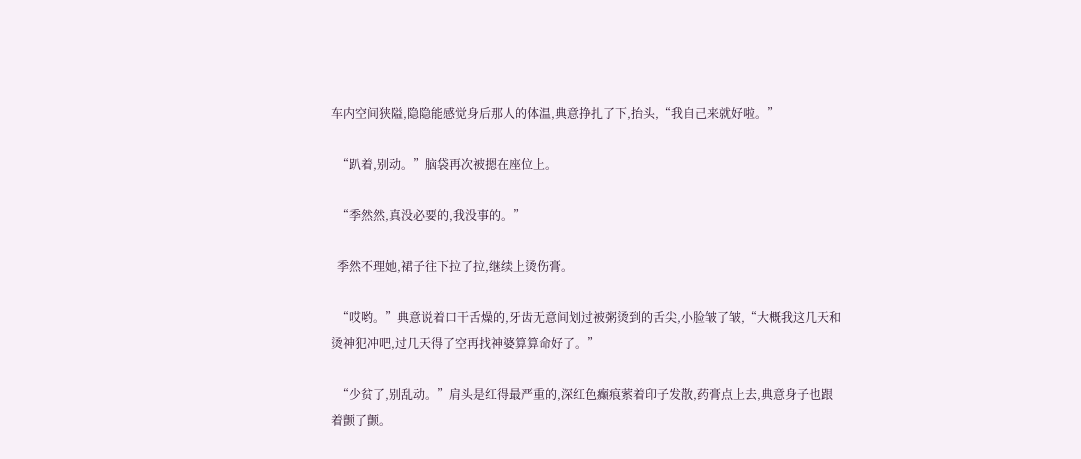车内空间狭隘,隐隐能感觉身后那人的体温,典意挣扎了下,抬头,“我自己来就好啦。”

  “趴着,别动。”脑袋再次被摁在座位上。

  “季然然,真没必要的,我没事的。”

  季然不理她,裙子往下拉了拉,继续上烫伤膏。

  “哎哟。”典意说着口干舌燥的,牙齿无意间划过被粥烫到的舌尖,小脸皱了皱,“大概我这几天和烫神犯冲吧,过几天得了空再找神婆算算命好了。”

  “少贫了,别乱动。”肩头是红得最严重的,深红色癫痕萦着印子发散,药膏点上去,典意身子也跟着颤了颤。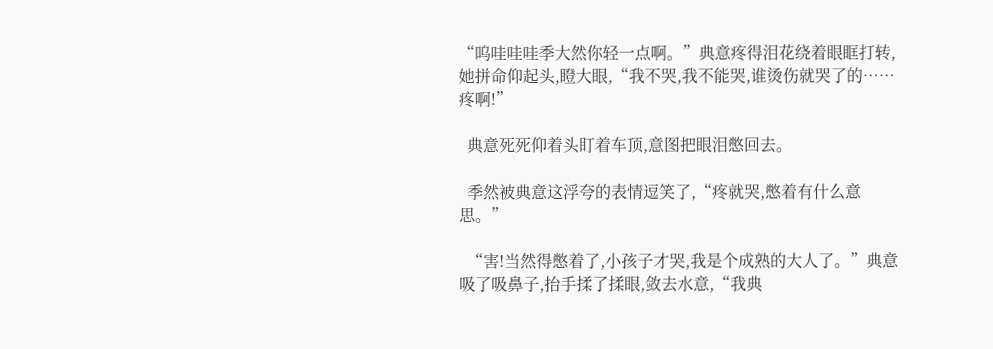“呜哇哇哇季大然你轻一点啊。”典意疼得泪花绕着眼眶打转,她拼命仰起头,瞪大眼,“我不哭,我不能哭,谁烫伤就哭了的……疼啊!”

  典意死死仰着头盯着车顶,意图把眼泪憋回去。

  季然被典意这浮夸的表情逗笑了,“疼就哭,憋着有什么意思。”

  “害!当然得憋着了,小孩子才哭,我是个成熟的大人了。”典意吸了吸鼻子,抬手揉了揉眼,敛去水意,“我典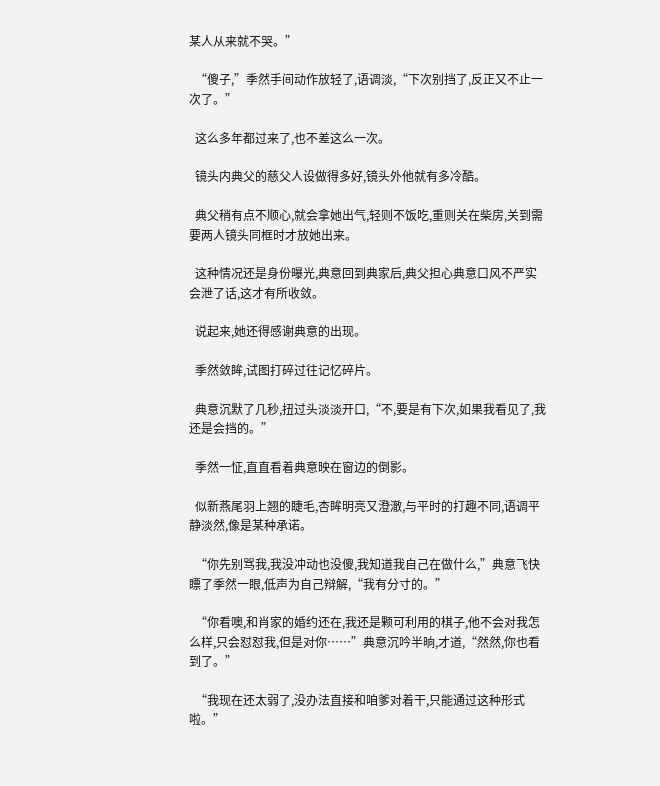某人从来就不哭。”

  “傻子,”季然手间动作放轻了,语调淡,“下次别挡了,反正又不止一次了。”

  这么多年都过来了,也不差这么一次。

  镜头内典父的慈父人设做得多好,镜头外他就有多冷酷。

  典父稍有点不顺心,就会拿她出气,轻则不饭吃,重则关在柴房,关到需要两人镜头同框时才放她出来。

  这种情况还是身份曝光,典意回到典家后,典父担心典意口风不严实会泄了话,这才有所收敛。

  说起来,她还得感谢典意的出现。

  季然敛眸,试图打碎过往记忆碎片。

  典意沉默了几秒,扭过头淡淡开口,“不,要是有下次,如果我看见了,我还是会挡的。”

  季然一怔,直直看着典意映在窗边的倒影。

  似新燕尾羽上翘的睫毛,杏眸明亮又澄澈,与平时的打趣不同,语调平静淡然,像是某种承诺。

  “你先别骂我,我没冲动也没傻,我知道我自己在做什么,”典意飞快瞟了季然一眼,低声为自己辩解,“我有分寸的。”

  “你看噢,和肖家的婚约还在,我还是颗可利用的棋子,他不会对我怎么样,只会怼怼我,但是对你……”典意沉吟半晌,才道,“然然,你也看到了。”

  “我现在还太弱了,没办法直接和咱爹对着干,只能通过这种形式啦。”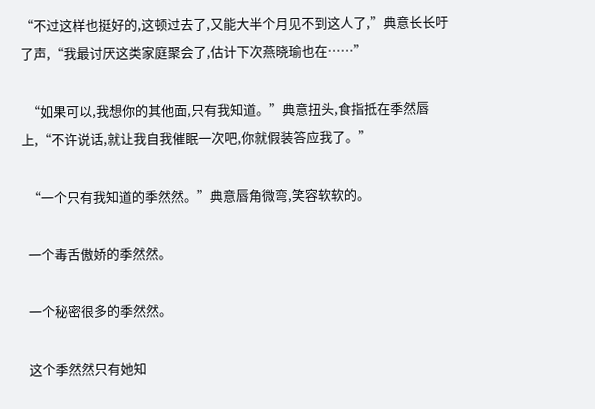“不过这样也挺好的,这顿过去了,又能大半个月见不到这人了,”典意长长吁了声,“我最讨厌这类家庭聚会了,估计下次燕晓瑜也在……”

  “如果可以,我想你的其他面,只有我知道。”典意扭头,食指抵在季然唇上,“不许说话,就让我自我催眠一次吧,你就假装答应我了。”

  “一个只有我知道的季然然。”典意唇角微弯,笑容软软的。

  一个毒舌傲娇的季然然。

  一个秘密很多的季然然。

  这个季然然只有她知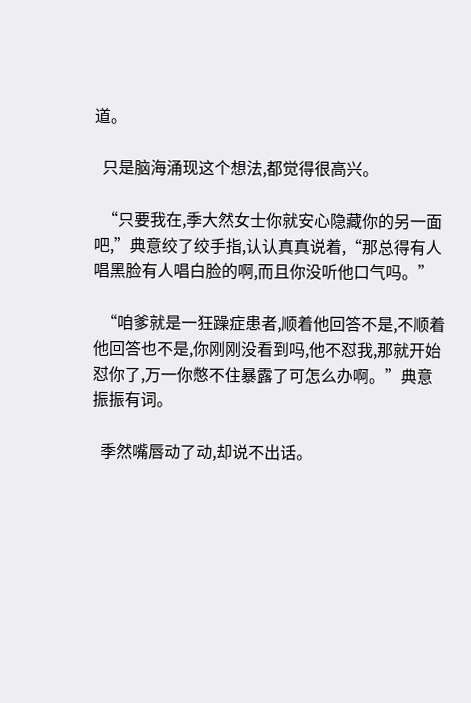道。

  只是脑海涌现这个想法,都觉得很高兴。

  “只要我在,季大然女士你就安心隐藏你的另一面吧,”典意绞了绞手指,认认真真说着,“那总得有人唱黑脸有人唱白脸的啊,而且你没听他口气吗。”

  “咱爹就是一狂躁症患者,顺着他回答不是,不顺着他回答也不是,你刚刚没看到吗,他不怼我,那就开始怼你了,万一你憋不住暴露了可怎么办啊。”典意振振有词。

  季然嘴唇动了动,却说不出话。